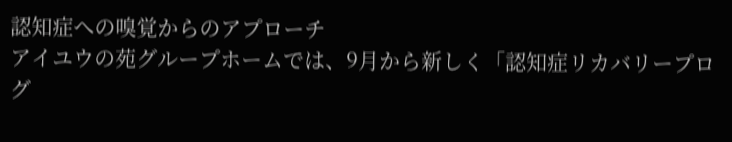認知症への嗅覚からのアプローチ
アイユウの苑グループホームでは、9月から新しく「認知症リカバリープログ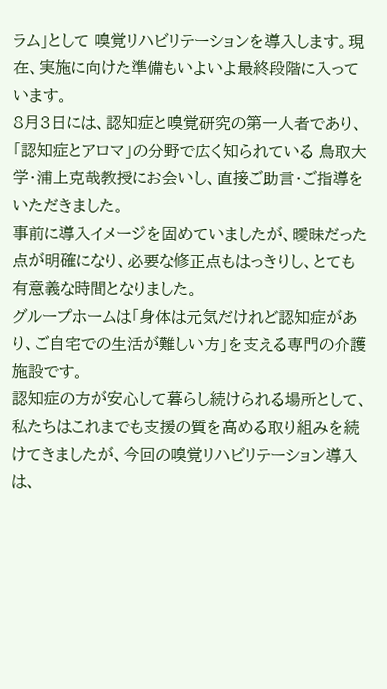ラム」として 嗅覚リハビリテーションを導入します。現在、実施に向けた準備もいよいよ最終段階に入っています。
8月3日には、認知症と嗅覚研究の第一人者であり、「認知症とアロマ」の分野で広く知られている 鳥取大学・浦上克哉教授にお会いし、直接ご助言・ご指導をいただきました。
事前に導入イメージを固めていましたが、曖昧だった点が明確になり、必要な修正点もはっきりし、とても有意義な時間となりました。
グループホームは「身体は元気だけれど認知症があり、ご自宅での生活が難しい方」を支える専門の介護施設です。
認知症の方が安心して暮らし続けられる場所として、私たちはこれまでも支援の質を高める取り組みを続けてきましたが、今回の嗅覚リハビリテーション導入は、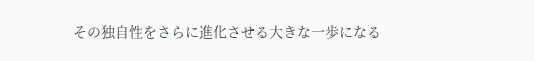その独自性をさらに進化させる大きな一歩になる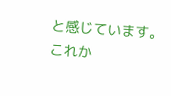と感じています。
これか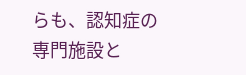らも、認知症の専門施設と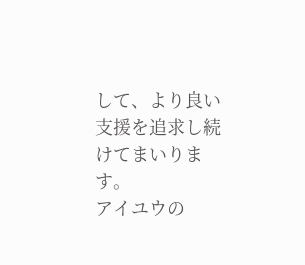して、より良い支援を追求し続けてまいります。
アイユウの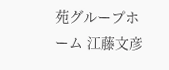苑グループホーム 江藤文彦